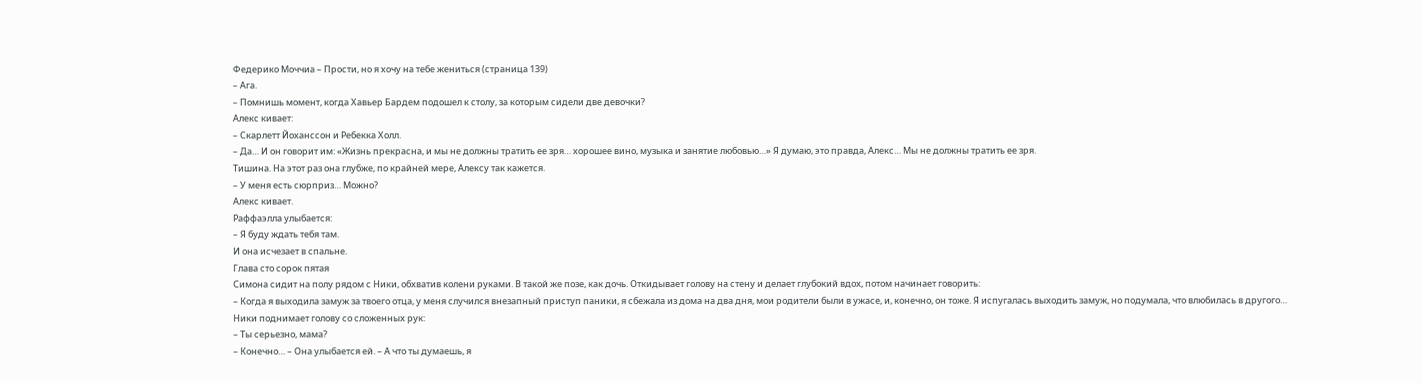Федерико Моччиа – Прости, но я хочу на тебе жениться (страница 139)
– Ага.
– Помнишь момент, когда Хавьер Бардем подошел к столу, за которым сидели две девочки?
Алекс кивает:
– Скарлетт Йоханссон и Ребекка Холл.
– Да… И он говорит им: «Жизнь прекрасна, и мы не должны тратить ее зря… хорошее вино, музыка и занятие любовью…» Я думаю, это правда, Алекс… Мы не должны тратить ее зря.
Тишина. На этот раз она глубже, по крайней мере, Алексу так кажется.
– У меня есть сюрприз… Можно?
Алекс кивает.
Раффаэлла улыбается:
– Я буду ждать тебя там.
И она исчезает в спальне.
Глава сто сорок пятая
Симона сидит на полу рядом с Ники, обхватив колени руками. В такой же позе, как дочь. Откидывает голову на стену и делает глубокий вдох, потом начинает говорить:
– Когда я выходила замуж за твоего отца, у меня случился внезапный приступ паники, я сбежала из дома на два дня, мои родители были в ужасе, и, конечно, он тоже. Я испугалась выходить замуж, но подумала, что влюбилась в другого…
Ники поднимает голову со сложенных рук:
– Ты серьезно, мама?
– Конечно… – Она улыбается ей. – А что ты думаешь, я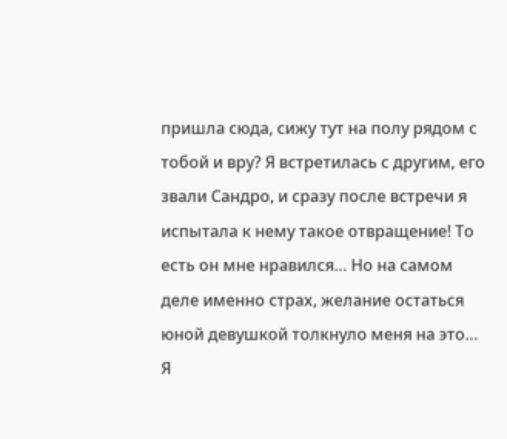пришла сюда, сижу тут на полу рядом с тобой и вру? Я встретилась с другим, его звали Сандро, и сразу после встречи я испытала к нему такое отвращение! То есть он мне нравился… Но на самом деле именно страх, желание остаться юной девушкой толкнуло меня на это… Я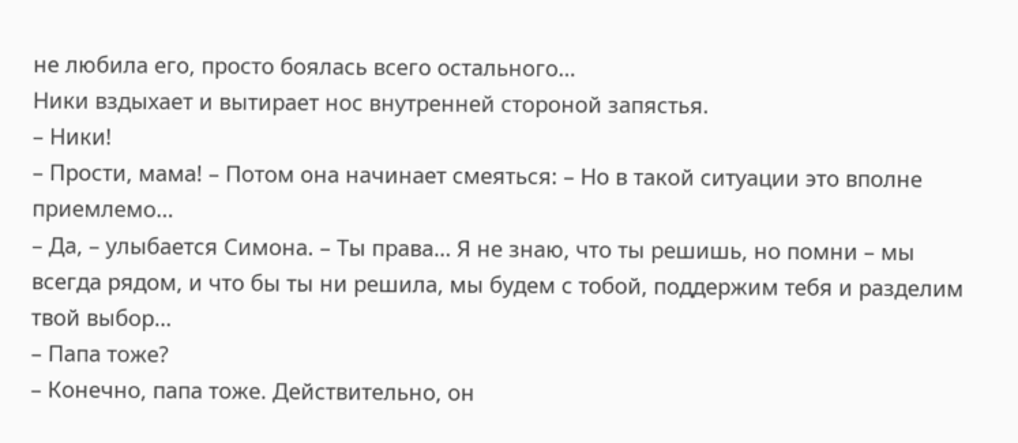не любила его, просто боялась всего остального…
Ники вздыхает и вытирает нос внутренней стороной запястья.
– Ники!
– Прости, мама! – Потом она начинает смеяться: – Но в такой ситуации это вполне приемлемо…
– Да, – улыбается Симона. – Ты права… Я не знаю, что ты решишь, но помни – мы всегда рядом, и что бы ты ни решила, мы будем с тобой, поддержим тебя и разделим твой выбор…
– Папа тоже?
– Конечно, папа тоже. Действительно, он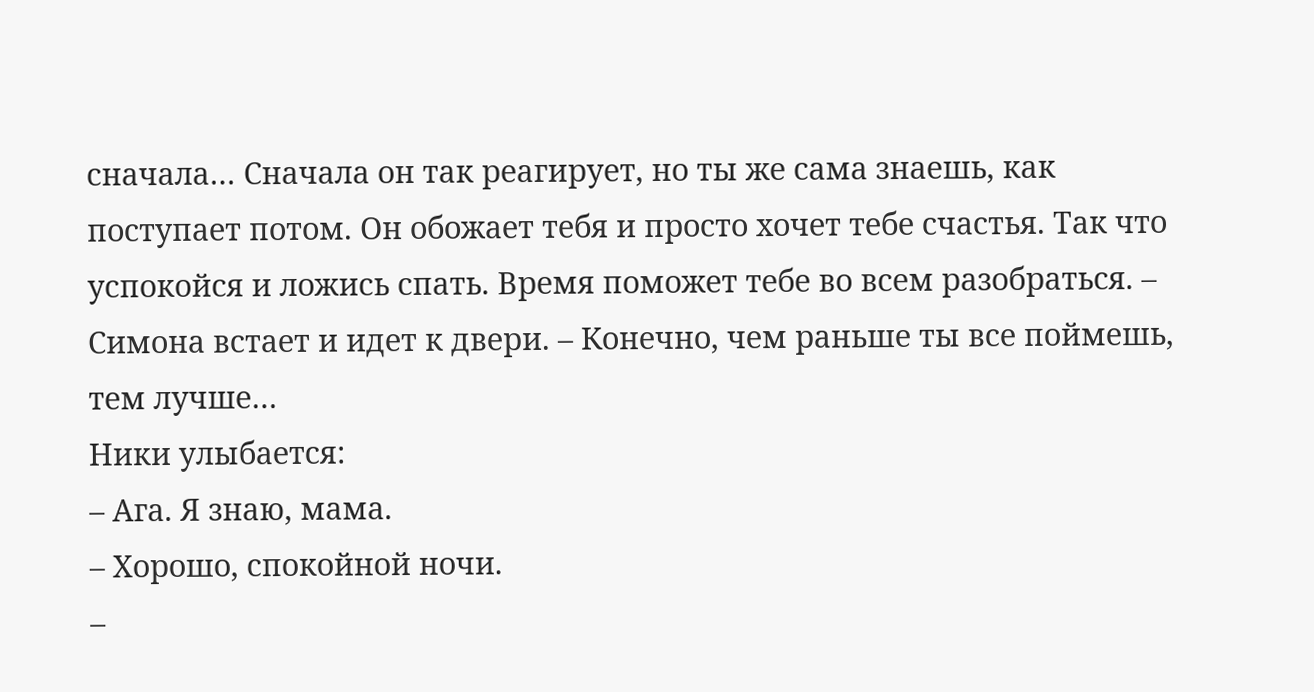сначала… Сначала он так реагирует, но ты же сама знаешь, как поступает потом. Он обожает тебя и просто хочет тебе счастья. Так что успокойся и ложись спать. Время поможет тебе во всем разобраться. – Симона встает и идет к двери. – Конечно, чем раньше ты все поймешь, тем лучше…
Ники улыбается:
– Ага. Я знаю, мама.
– Хорошо, спокойной ночи.
–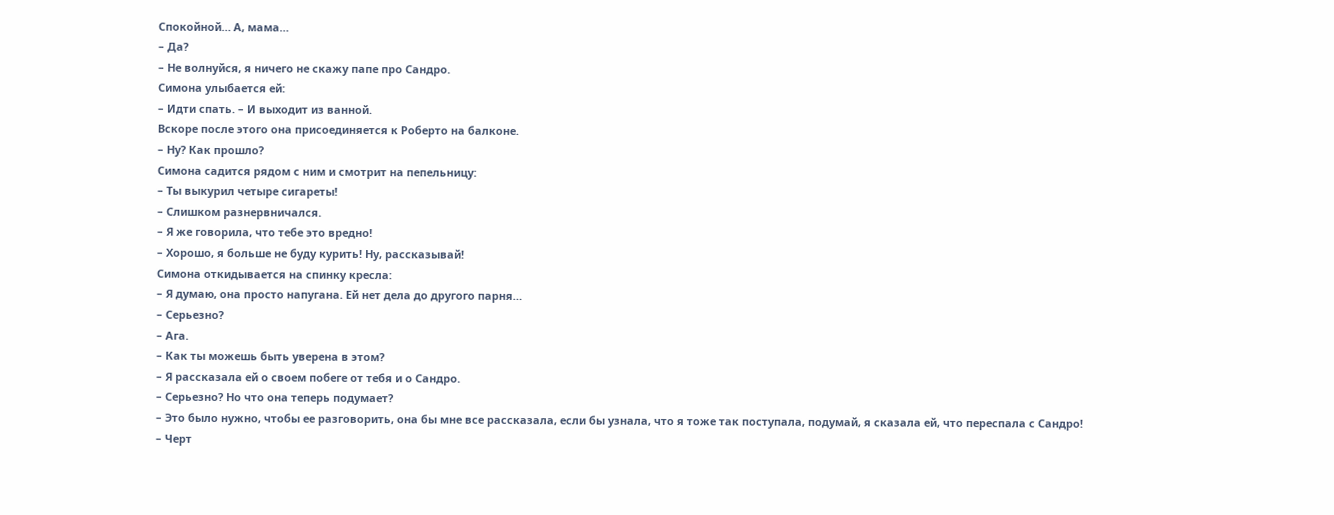Спокойной… А, мама…
– Да?
– Не волнуйся, я ничего не скажу папе про Сандро.
Симона улыбается ей:
– Идти спать. – И выходит из ванной.
Вскоре после этого она присоединяется к Роберто на балконе.
– Ну? Как прошло?
Симона садится рядом с ним и смотрит на пепельницу:
– Ты выкурил четыре сигареты!
– Слишком разнервничался.
– Я же говорила, что тебе это вредно!
– Хорошо, я больше не буду курить! Ну, рассказывай!
Симона откидывается на спинку кресла:
– Я думаю, она просто напугана. Ей нет дела до другого парня…
– Серьезно?
– Ага.
– Как ты можешь быть уверена в этом?
– Я рассказала ей о своем побеге от тебя и о Сандро.
– Серьезно? Но что она теперь подумает?
– Это было нужно, чтобы ее разговорить, она бы мне все рассказала, если бы узнала, что я тоже так поступала, подумай, я сказала ей, что переспала с Сандро!
– Черт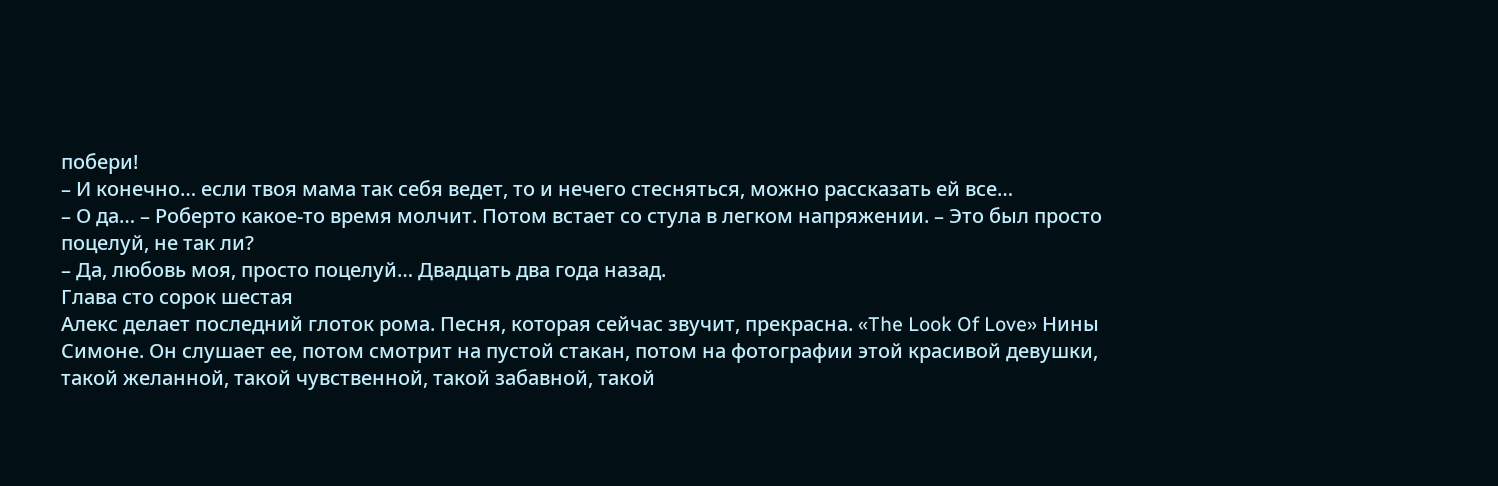побери!
– И конечно… если твоя мама так себя ведет, то и нечего стесняться, можно рассказать ей все…
– О да… – Роберто какое-то время молчит. Потом встает со стула в легком напряжении. – Это был просто поцелуй, не так ли?
– Да, любовь моя, просто поцелуй… Двадцать два года назад.
Глава сто сорок шестая
Алекс делает последний глоток рома. Песня, которая сейчас звучит, прекрасна. «The Look Of Love» Нины Симоне. Он слушает ее, потом смотрит на пустой стакан, потом на фотографии этой красивой девушки, такой желанной, такой чувственной, такой забавной, такой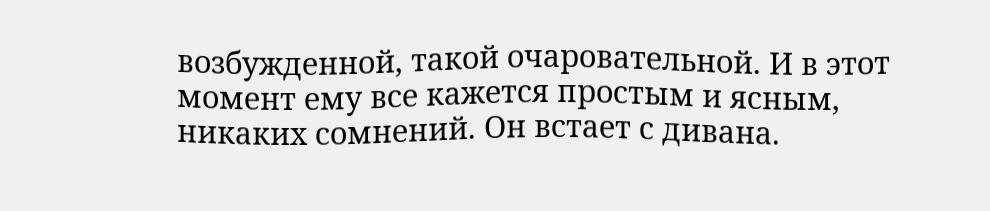возбужденной, такой очаровательной. И в этот момент ему все кажется простым и ясным, никаких сомнений. Он встает с дивана.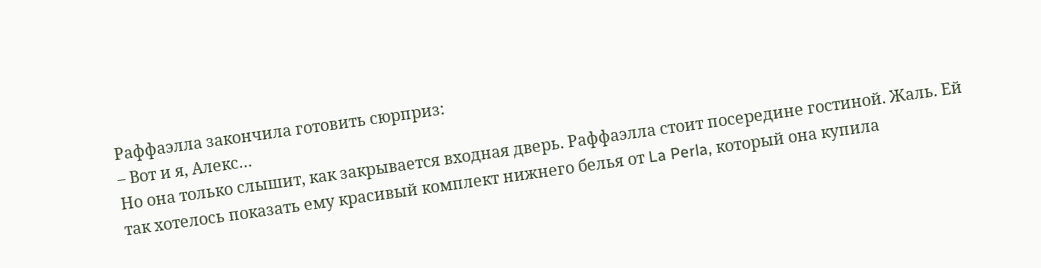Раффаэлла закончила готовить сюрприз:
– Вот и я, Алекс…
Но она только слышит, как закрывается входная дверь. Раффаэлла стоит посередине гостиной. Жаль. Ей так хотелось показать ему красивый комплект нижнего белья от La Perla, который она купила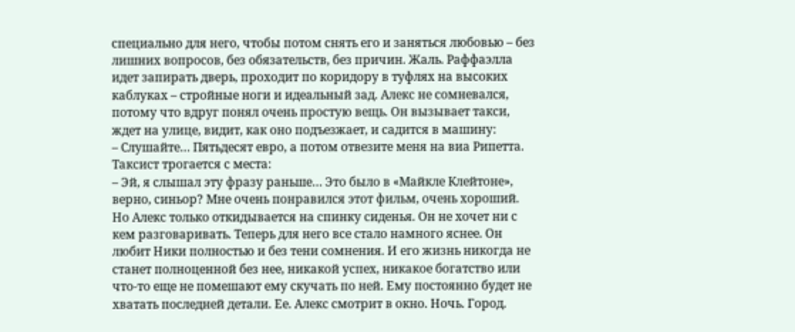специально для него, чтобы потом снять его и заняться любовью – без лишних вопросов, без обязательств, без причин. Жаль. Раффаэлла идет запирать дверь, проходит по коридору в туфлях на высоких каблуках – стройные ноги и идеальный зад. Алекс не сомневался, потому что вдруг понял очень простую вещь. Он вызывает такси, ждет на улице, видит, как оно подъезжает, и садится в машину:
– Слушайте… Пятьдесят евро, а потом отвезите меня на виа Рипетта.
Таксист трогается с места:
– Эй, я слышал эту фразу раньше… Это было в «Майкле Клейтоне», верно, синьор? Мне очень понравился этот фильм, очень хороший.
Но Алекс только откидывается на спинку сиденья. Он не хочет ни с кем разговаривать. Теперь для него все стало намного яснее. Он любит Ники полностью и без тени сомнения. И его жизнь никогда не станет полноценной без нее, никакой успех, никакое богатство или что-то еще не помешают ему скучать по ней. Ему постоянно будет не хватать последней детали. Ее. Алекс смотрит в окно. Ночь. Город.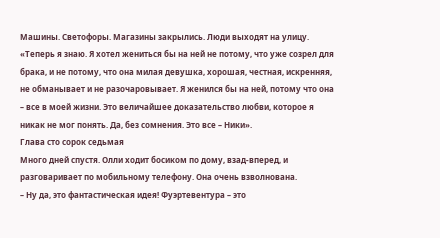Машины. Светофоры. Магазины закрылись. Люди выходят на улицу. «Теперь я знаю. Я хотел жениться бы на ней не потому, что уже созрел для брака, и не потому, что она милая девушка, хорошая, честная, искренняя, не обманывает и не разочаровывает. Я женился бы на ней, потому что она – все в моей жизни. Это величайшее доказательство любви, которое я никак не мог понять. Да, без сомнения. Это все – Ники».
Глава сто сорок седьмая
Много дней спустя. Олли ходит босиком по дому, взад-вперед, и разговаривает по мобильному телефону. Она очень взволнована.
– Ну да, это фантастическая идея! Фуэртевентура – это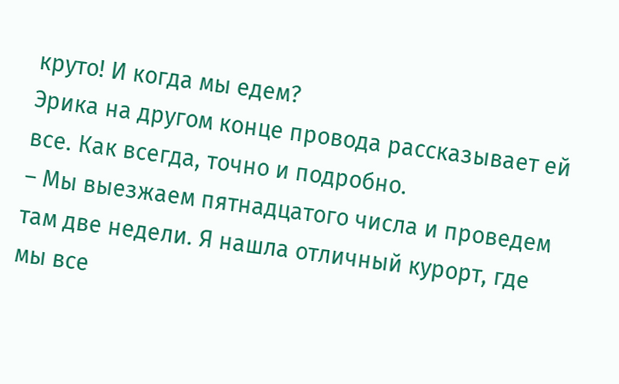круто! И когда мы едем?
Эрика на другом конце провода рассказывает ей все. Как всегда, точно и подробно.
– Мы выезжаем пятнадцатого числа и проведем там две недели. Я нашла отличный курорт, где мы все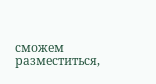сможем разместиться,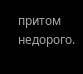притом недорого.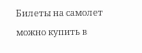Билеты на самолет можно купить в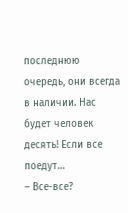последнюю очередь, они всегда в наличии. Нас будет человек десять! Если все поедут…
– Все-все?